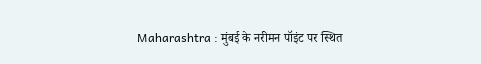Maharashtra : मुंबई के नरीमन पॉइंट पर स्थित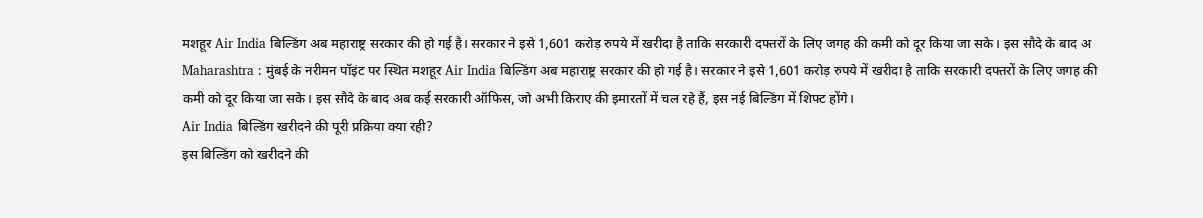मशहूर Air India बिल्डिंग अब महाराष्ट्र सरकार की हो गई है। सरकार ने इसे 1,601 करोड़ रुपये में खरीदा है ताकि सरकारी दफ्तरों के लिए जगह की कमी को दूर किया जा सके। इस सौदे के बाद अ
Maharashtra : मुंबई के नरीमन पॉइंट पर स्थित मशहूर Air India बिल्डिंग अब महाराष्ट्र सरकार की हो गई है। सरकार ने इसे 1,601 करोड़ रुपये में खरीदा है ताकि सरकारी दफ्तरों के लिए जगह की कमी को दूर किया जा सके। इस सौदे के बाद अब कई सरकारी ऑफिस, जो अभी किराए की इमारतों में चल रहे हैं, इस नई बिल्डिंग में शिफ्ट होंगे।
Air India बिल्डिंग खरीदने की पूरी प्रक्रिया क्या रही?
इस बिल्डिंग को खरीदने की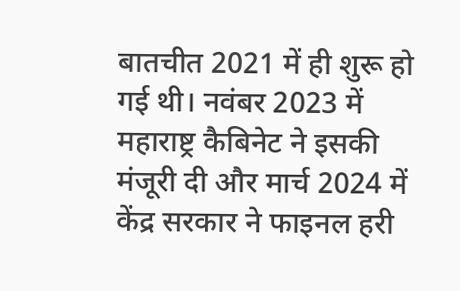बातचीत 2021 में ही शुरू हो गई थी। नवंबर 2023 में महाराष्ट्र कैबिनेट ने इसकी मंजूरी दी और मार्च 2024 में केंद्र सरकार ने फाइनल हरी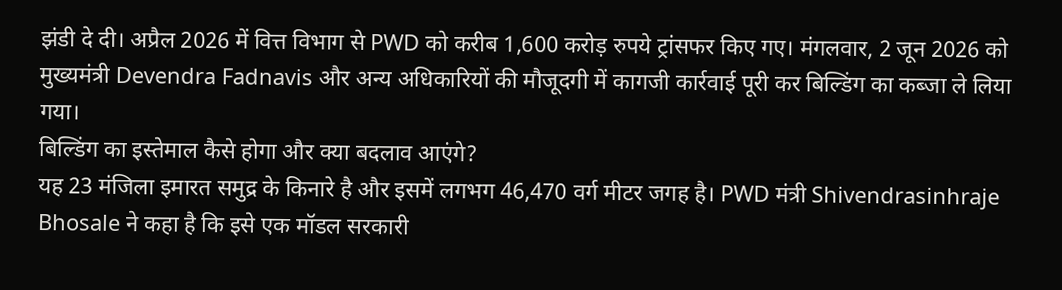झंडी दे दी। अप्रैल 2026 में वित्त विभाग से PWD को करीब 1,600 करोड़ रुपये ट्रांसफर किए गए। मंगलवार, 2 जून 2026 को मुख्यमंत्री Devendra Fadnavis और अन्य अधिकारियों की मौजूदगी में कागजी कार्रवाई पूरी कर बिल्डिंग का कब्जा ले लिया गया।
बिल्डिंग का इस्तेमाल कैसे होगा और क्या बदलाव आएंगे?
यह 23 मंजिला इमारत समुद्र के किनारे है और इसमें लगभग 46,470 वर्ग मीटर जगह है। PWD मंत्री Shivendrasinhraje Bhosale ने कहा है कि इसे एक मॉडल सरकारी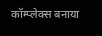कॉम्प्लेक्स बनाया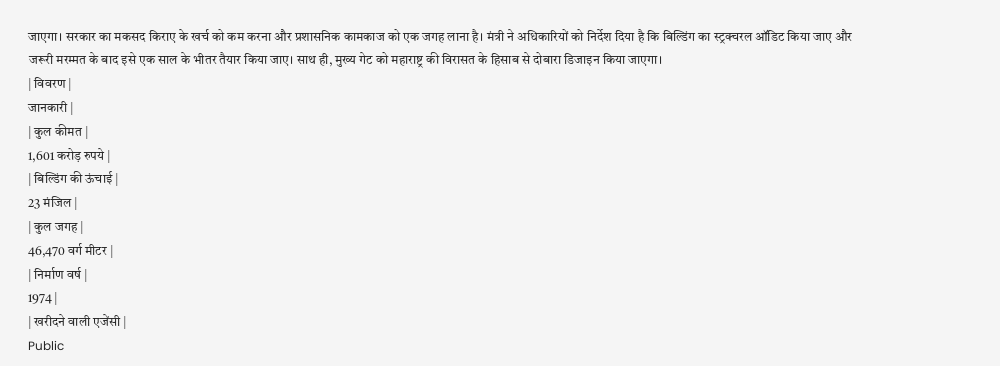जाएगा। सरकार का मकसद किराए के खर्च को कम करना और प्रशासनिक कामकाज को एक जगह लाना है। मंत्री ने अधिकारियों को निर्देश दिया है कि बिल्डिंग का स्ट्रक्चरल ऑडिट किया जाए और जरूरी मरम्मत के बाद इसे एक साल के भीतर तैयार किया जाए। साथ ही, मुख्य गेट को महाराष्ट्र की विरासत के हिसाब से दोबारा डिजाइन किया जाएगा।
| विवरण |
जानकारी |
| कुल कीमत |
1,601 करोड़ रुपये |
| बिल्डिंग की ऊंचाई |
23 मंजिल |
| कुल जगह |
46,470 वर्ग मीटर |
| निर्माण वर्ष |
1974 |
| खरीदने वाली एजेंसी |
Public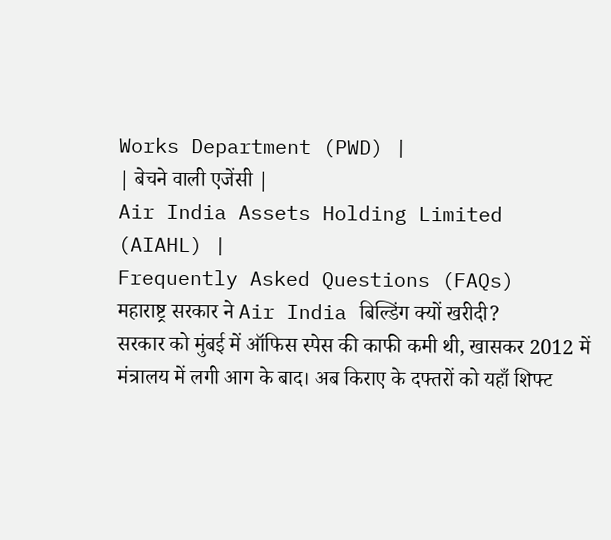Works Department (PWD) |
| बेचने वाली एजेंसी |
Air India Assets Holding Limited (AIAHL) |
Frequently Asked Questions (FAQs)
महाराष्ट्र सरकार ने Air India बिल्डिंग क्यों खरीदी?
सरकार को मुंबई में ऑफिस स्पेस की काफी कमी थी, खासकर 2012 में मंत्रालय में लगी आग के बाद। अब किराए के दफ्तरों को यहाँ शिफ्ट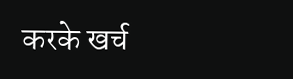करके खर्च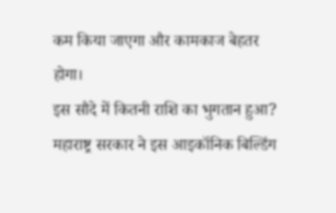कम किया जाएगा और कामकाज बेहतर होगा।
इस सौदे में कितनी राशि का भुगतान हुआ?
महाराष्ट्र सरकार ने इस आइकॉनिक बिल्डिंग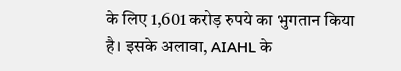के लिए 1,601 करोड़ रुपये का भुगतान किया है। इसके अलावा, AIAHL के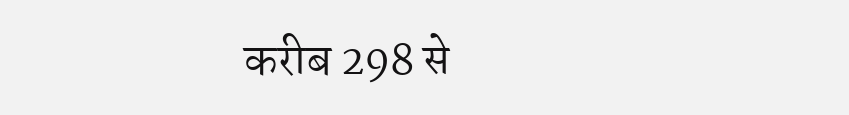करीब 298 से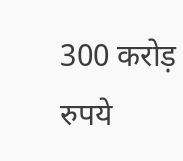300 करोड़ रुपये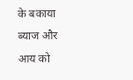के बकाया ब्याज और आय को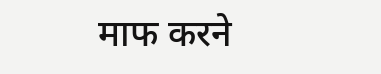माफ करने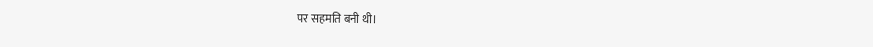पर सहमति बनी थी।